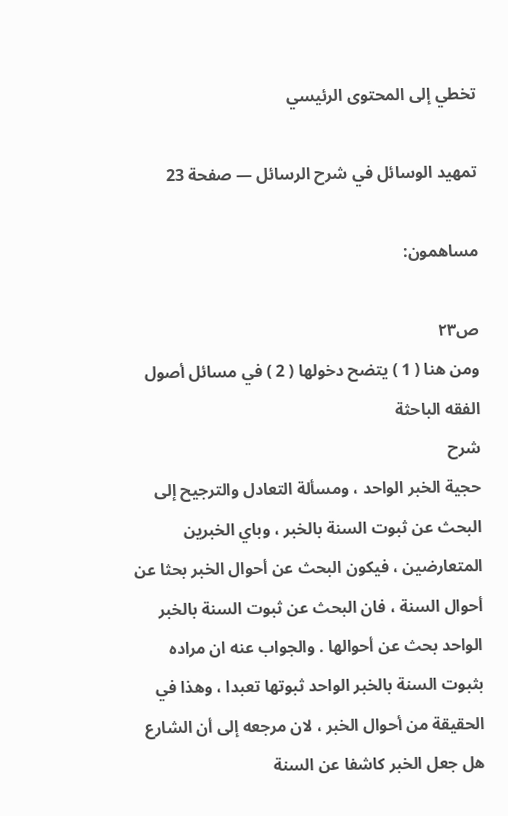تخطي إلى المحتوى الرئيسي

تمهيد الوسائل في شرح الرسائل — صفحة 23

مساهمون:

ص٢٣
ومن هنا ( 1 ) يتضح دخولها ( 2 ) في مسائل أصول الفقه الباحثة
شرح
حجية الخبر الواحد ، ومسألة التعادل والترجيح إلى البحث عن ثبوت السنة بالخبر ، وباي الخبرين المتعارضين ، فيكون البحث عن أحوال الخبر بحثا عن أحوال السنة ، فان البحث عن ثبوت السنة بالخبر الواحد بحث عن أحوالها . والجواب عنه ان مراده بثبوت السنة بالخبر الواحد ثبوتها تعبدا ، وهذا في الحقيقة من أحوال الخبر ، لان مرجعه إلى أن الشارع هل جعل الخبر كاشفا عن السنة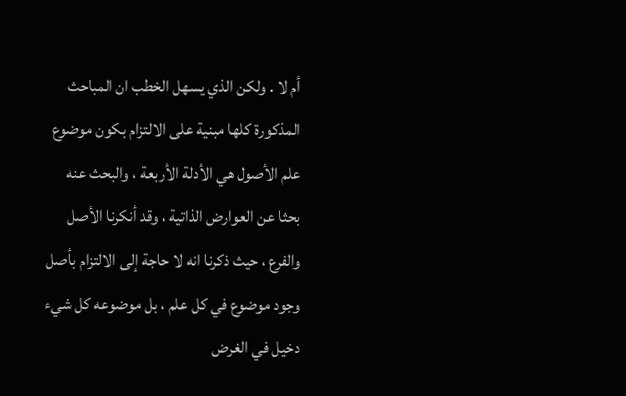أم لا . ولكن الذي يسهل الخطب ان المباحث المذكورة كلها مبنية على الالتزام بكون موضوع علم الأصول هي الأدلة الأربعة ، والبحث عنه بحثا عن العوارض الذاتية ، وقد أنكرنا الأصل والفرع ، حيث ذكرنا انه لا حاجة إلى الالتزام بأصل وجود موضوع في كل علم ، بل موضوعه كل شيء دخيل في الغرض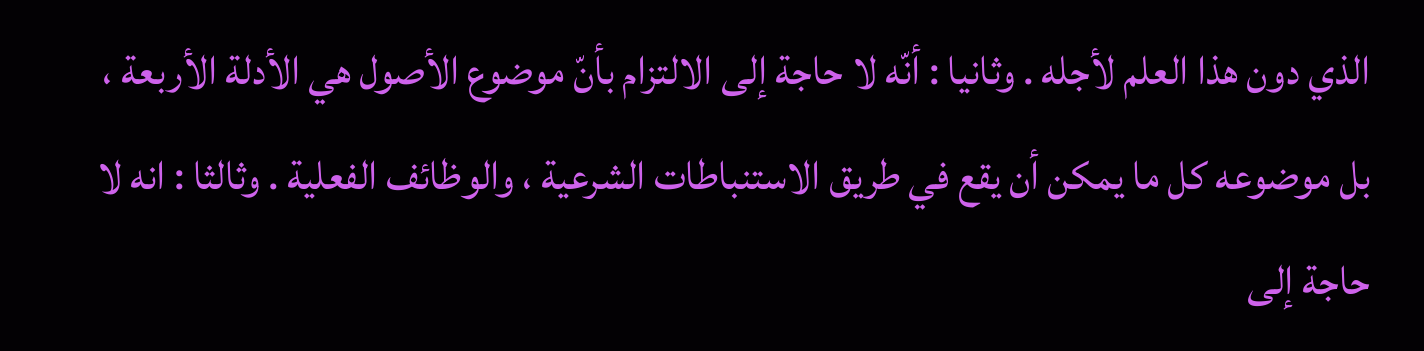الذي دون هذا العلم لأجله . وثانيا : أنّه لا حاجة إلى الالتزام بأنّ موضوع الأصول هي الأدلة الأربعة ، بل موضوعه كل ما يمكن أن يقع في طريق الاستنباطات الشرعية ، والوظائف الفعلية . وثالثا : انه لا حاجة إلى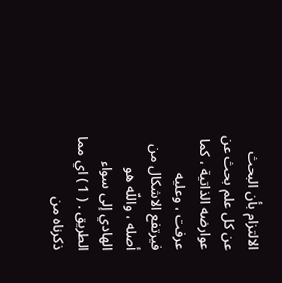الالتزام بأن البحث عن كل علم بحث عن عوارضه الذاتية ، كما عرفت ، وعليه فيرتفع الاشكال من أصله ، واللّه هو الهادي إلى سواء الطريق . ( 1 ) اي مما ذكرناه من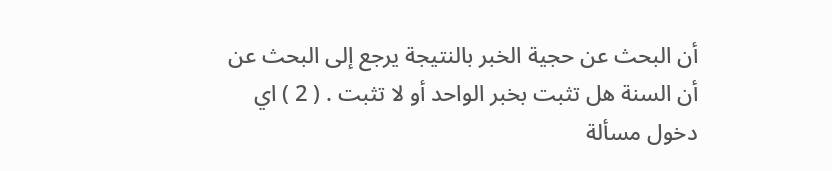أن البحث عن حجية الخبر بالنتيجة يرجع إلى البحث عن أن السنة هل تثبت بخبر الواحد أو لا تثبت . ( 2 ) اي دخول مسألة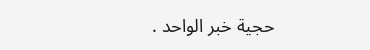حجية خبر الواحد .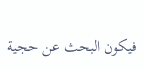فيكون البحث عن حجية